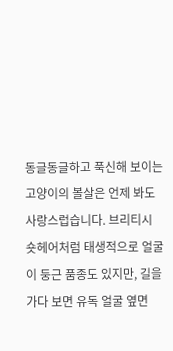동글동글하고 푹신해 보이는 고양이의 볼살은 언제 봐도 사랑스럽습니다. 브리티시 숏헤어처럼 태생적으로 얼굴이 둥근 품종도 있지만, 길을 가다 보면 유독 얼굴 옆면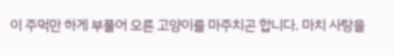이 주먹만 하게 부풀어 오른 고양이를 마주치곤 합니다. 마치 사탕을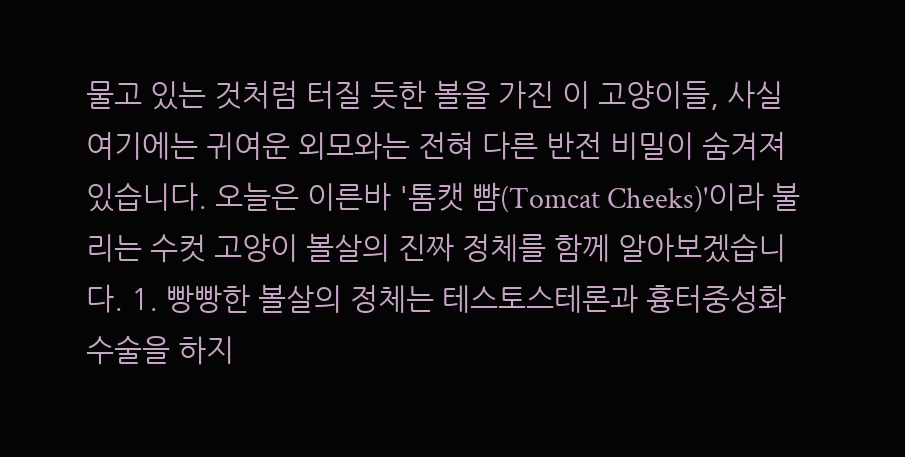물고 있는 것처럼 터질 듯한 볼을 가진 이 고양이들, 사실 여기에는 귀여운 외모와는 전혀 다른 반전 비밀이 숨겨져 있습니다. 오늘은 이른바 '톰캣 뺨(Tomcat Cheeks)'이라 불리는 수컷 고양이 볼살의 진짜 정체를 함께 알아보겠습니다. 1. 빵빵한 볼살의 정체는 테스토스테론과 흉터중성화 수술을 하지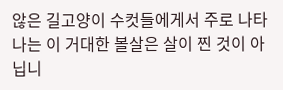않은 길고양이 수컷들에게서 주로 나타나는 이 거대한 볼살은 살이 찐 것이 아닙니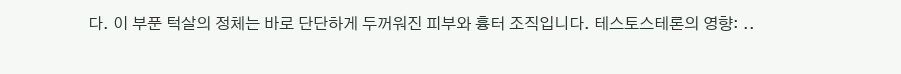다. 이 부푼 턱살의 정체는 바로 단단하게 두꺼워진 피부와 흉터 조직입니다. 테스토스테론의 영향: ..